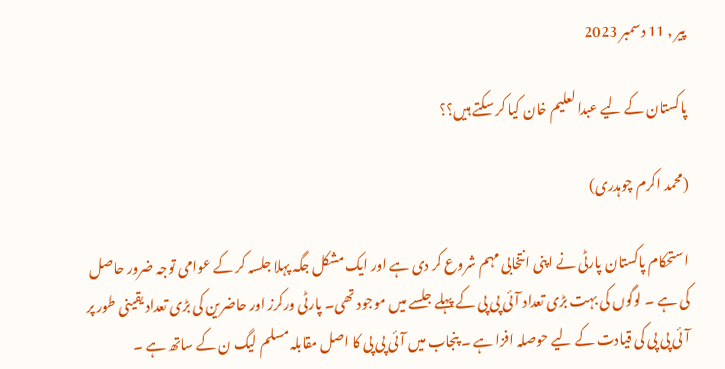پیر , 11 دسمبر 2023

پاکستان کے لیے عبدالعلیم خان کیا کر سکتے ہیں؟؟

(محمد اکرم چوہدری)

استحکام پاکستان پارٹی نے اپنی انتخابی مہم شروع کر دی ہے اور ایک مشکل جگہ پہلا جلسہ کر کے عوامی توجہ ضرور حاصل کی ہے ۔ لوگوں کی بہت بڑی تعداد آئی پی پی کے پہلے جلسے میں موجود تھی۔ پارٹی ورکرز اور حاضرین کی بڑی تعداد یقینی طور پر آئی پی پی کی قیادت کے لیے حوصلہ افزا ہے ۔ پنجاب میں آئی پی پی کا اصل مقابلہ مسلم لیگ ن کے ساتھ ہے ۔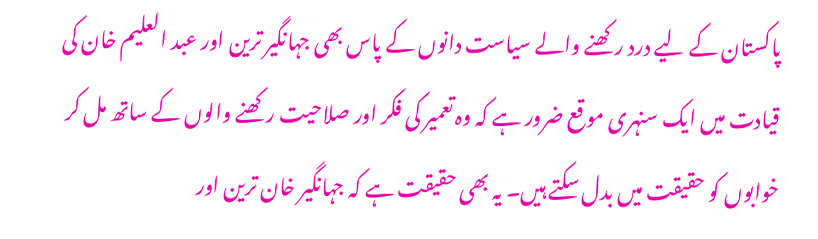پاکستان کے لیے درد رکھنے والے سیاست دانوں کے پاس بھی جہانگیر ترین اور عبد العلیم خان کی قیادت میں ایک سنہری موقع ضرور ہے کہ وہ تعمیر کی فکر اور صلاحیت رکھنے والوں کے ساتھ مل کر خوابوں کو حقیقت میں بدل سکتے ہیں۔ یہ بھی حقیقت ہے کہ جہانگیر خان ترین اور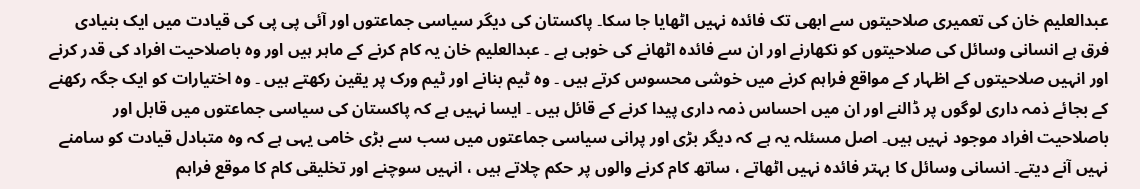عبدالعلیم خان کی تعمیری صلاحیتوں سے ابھی تک فائدہ نہیں اٹھایا جا سکا۔ پاکستان کی دیگر سیاسی جماعتوں اور آئی پی پی کی قیادت میں ایک بنیادی فرق ہے انسانی وسائل کی صلاحیتوں کو نکھارنے اور ان سے فائدہ اٹھانے کی خوبی ہے ۔ عبدالعلیم خان یہ کام کرنے کے ماہر ہیں اور وہ باصلاحیت افراد کی قدر کرنے اور انہیں صلاحیتوں کے اظہار کے مواقع فراہم کرنے میں خوشی محسوس کرتے ہیں ۔ وہ ٹیم بنانے اور ٹیم ورک پر یقین رکھتے ہیں ۔ وہ اختیارات کو ایک جگہ رکھنے کے بجائے ذمہ داری لوگوں پر ڈالنے اور ان میں احساس ذمہ داری پیدا کرنے کے قائل ہیں ۔ ایسا نہیں ہے کہ پاکستان کی سیاسی جماعتوں میں قابل اور باصلاحیت افراد موجود نہیں ہیں۔ اصل مسئلہ یہ ہے کہ دیگر بڑی اور پرانی سیاسی جماعتوں میں سب سے بڑی خامی یہی ہے کہ وہ متبادل قیادت کو سامنے نہیں آنے دیتے۔ انسانی وسائل کا بہتر فائدہ نہیں اٹھاتے ، ساتھ کام کرنے والوں پر حکم چلاتے ہیں ، انہیں سوچنے اور تخلیقی کام کا موقع فراہم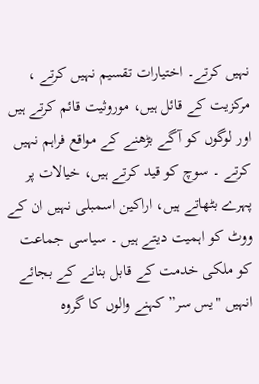نہیں کرتے۔ اختیارات تقسیم نہیں کرتے ، مرکزیت کے قائل ہیں، موروثیت قائم کرتے ہیں اور لوگوں کو آگے بڑھنے کے مواقع فراہم نہیں کرتے ۔ سوچ کو قید کرتے ہیں، خیالات پر پہرے بٹھاتے ہیں، اراکین اسمبلی نہیں ان کے ووٹ کو اہمیت دیتے ہیں ۔ سیاسی جماعت کو ملکی خدمت کے قابل بنانے کے بجائے انہیں "یس سر” کہنے والوں کا گروہ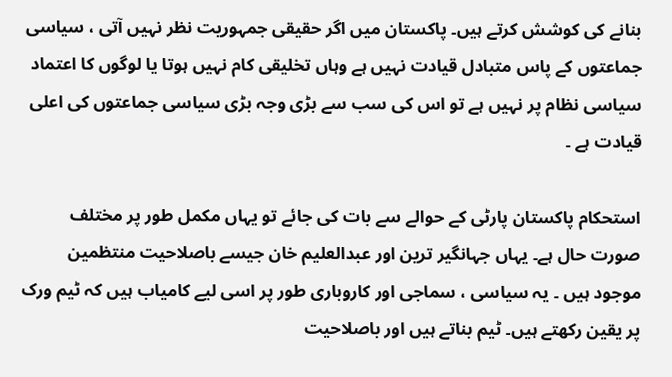بنانے کی کوشش کرتے ہیں۔ پاکستان میں اگر حقیقی جمہوریت نظر نہیں آتی ، سیاسی جماعتوں کے پاس متبادل قیادت نہیں ہے وہاں تخلیقی کام نہیں ہوتا یا لوگوں کا اعتماد سیاسی نظام پر نہیں ہے تو اس کی سب سے بڑی وجہ بڑی سیاسی جماعتوں کی اعلی قیادت ہے ۔

استحکام پاکستان پارٹی کے حوالے سے بات کی جائے تو یہاں مکمل طور پر مختلف صورت حال ہے۔ یہاں جہانگیر ترین اور عبدالعلیم خان جیسے باصلاحیت منتظمین موجود ہیں ۔ یہ سیاسی ، سماجی اور کاروباری طور پر اسی لیے کامیاب ہیں کہ ٹیم ورک پر یقین رکھتے ہیں۔ ٹیم بناتے ہیں اور باصلاحیت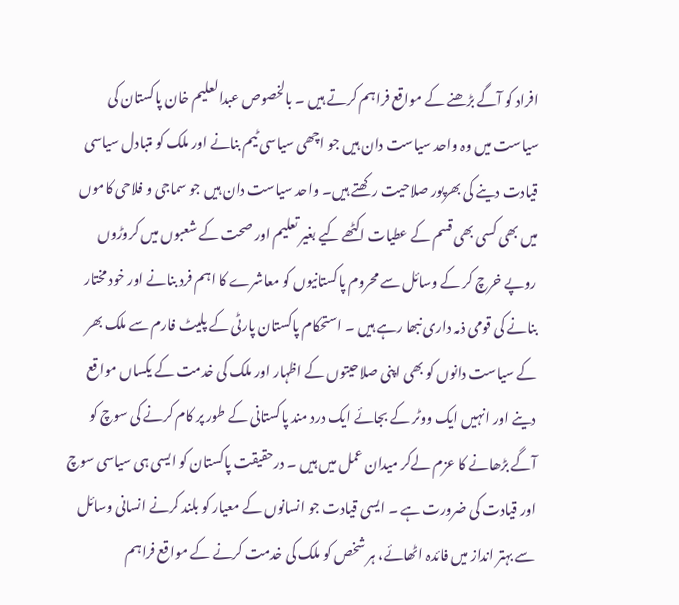افراد کو آگے بڑھنے کے مواقع فراہم کرتے ہیں ۔ بالخصوص عبدالعلیم خان پاکستان کی سیاست میں وہ واحد سیاست دان ہیں جو اچھی سیاسی ٹیم بنانے اور ملک کو متبادل سیاسی قیادت دینے کی بھرپور صلاحیت رکھتے ہیں۔ واحد سیاست دان ہیں جو سماجی و فلاحی کاموں میں بھی کسی بھی قسم کے عطیات اکٹھے کیے بغیر تعلیم اور صحت کے شعبوں میں کروڑوں روپے خرچ کر کے وسائل سے محروم پاکستانیوں کو معاشرے کا اہم فرد بنانے اور خود مختار بنانے کی قومی ذمہ داری نبھا رہے ہیں ۔ استحکام پاکستان پارٹی کے پلیٹ فارم سے ملک بھر کے سیاست دانوں کو بھی اپنی صلاحیتوں کے اظہار اور ملک کی خدمت کے یکساں مواقع دینے اور انہیں ایک ووٹر کے بجائے ایک درد مند پاکستانی کے طور پر کام کرنے کی سوچ کو آگے بڑھانے کا عزم لےکر میدان عمل میں ہیں ۔ درحقیقت پاکستان کو ایسی ہی سیاسی سوچ اور قیادت کی ضرورت ہے ۔ ایسی قیادت جو انسانوں کے معیار کو بلند کرنے انسانی وسائل سے بہتر انداز میں فائدہ اٹھائے، ہر شخص کو ملک کی خدمت کرنے کے مواقع فراہم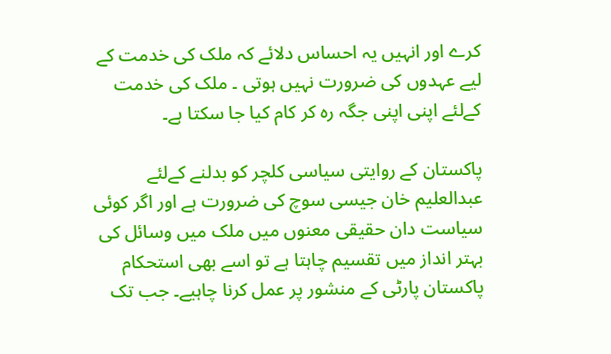کرے اور انہیں یہ احساس دلائے کہ ملک کی خدمت کے لیے عہدوں کی ضرورت نہیں ہوتی ۔ ملک کی خدمت کےلئے اپنی اپنی جگہ رہ کر کام کیا جا سکتا ہے۔

پاکستان کے روایتی سیاسی کلچر کو بدلنے کےلئے عبدالعلیم خان جیسی سوچ کی ضرورت ہے اور اگر کوئی سیاست دان حقیقی معنوں میں ملک میں وسائل کی بہتر انداز میں تقسیم چاہتا ہے تو اسے بھی استحکام پاکستان پارٹی کے منشور پر عمل کرنا چاہیے۔ جب تک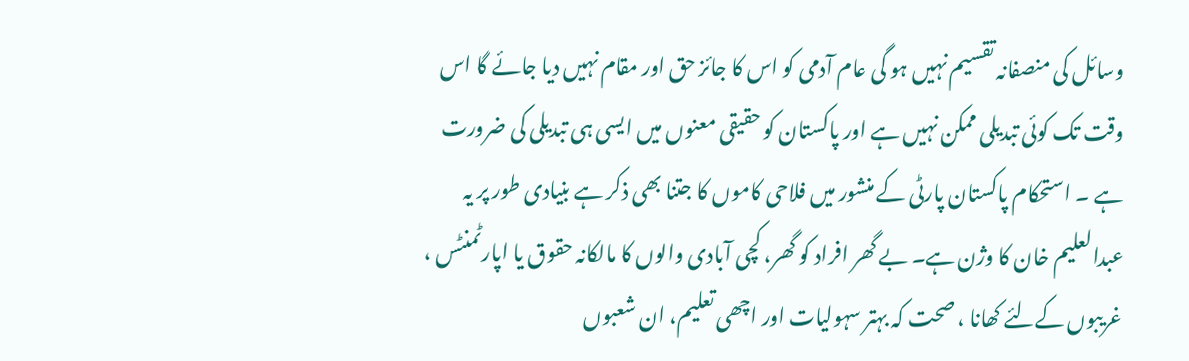وسائل کی منصفانہ تقسیم نہیں ہو گی عام آدمی کو اس کا جائز حق اور مقام نہیں دیا جائے گا اس وقت تک کوئی تبدیلی ممکن نہیں ہے اور پاکستان کو حقیقی معنوں میں ایسی ہی تبدیلی کی ضرورت ہے ۔ استحکام پاکستان پارٹی کے منشور میں فلاحی کاموں کا جتنا بھی ذکر ہے بنیادی طور پر یہ عبدالعلیم خان کا وژن ہے۔ بے گھر افراد کو گھر، کچی آبادی والوں کا مالکانہ حقوق یا اپارٹمنٹس ، غریبوں کےلئے کھانا ، صحت کہ بہتر سہولیات اور اچھی تعلیم، ان شعبوں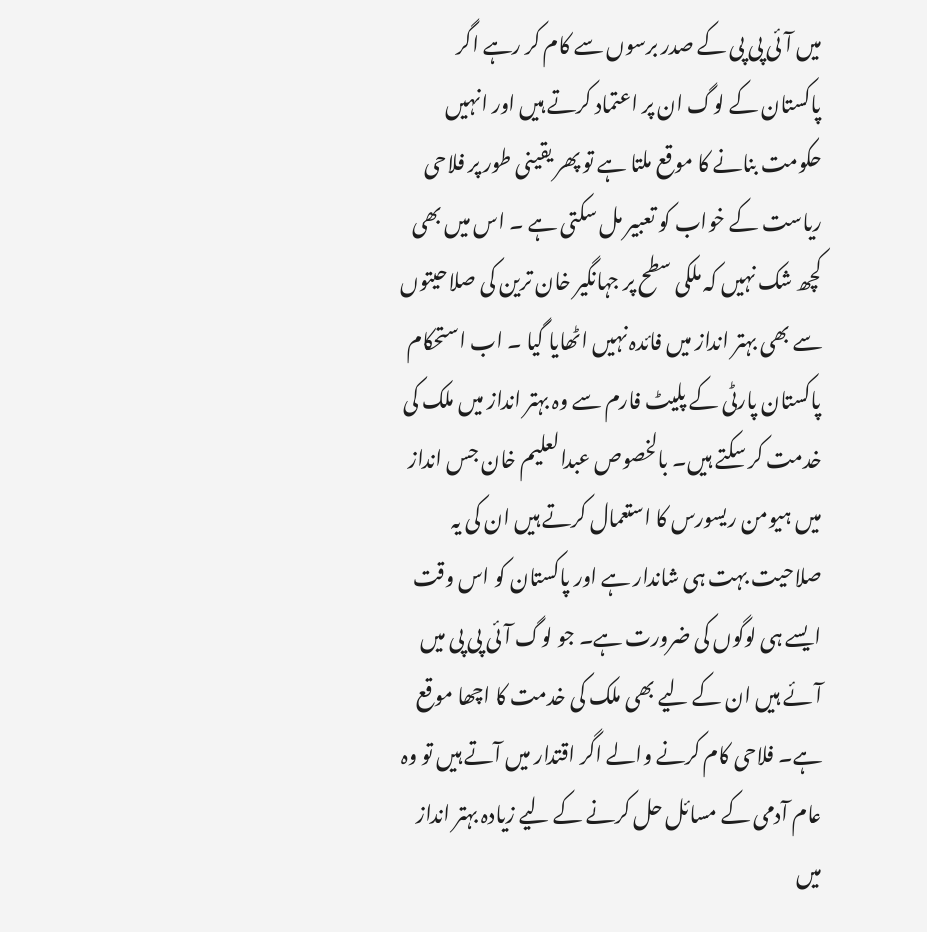میں آئی پی پی کے صدر برسوں سے کام کر رہے اگر پاکستان کے لوگ ان پر اعتماد کرتے ہیں اور انہیں حکومت بنانے کا موقع ملتا ہے تو پھر یقینی طور پر فلاحی ریاست کے خواب کو تعبیر مل سکتی ہے ۔ اس میں بھی کچھ شک نہیں کہ ملکی سطح پر جہانگیر خان ترین کی صلاحیتوں سے بھی بہتر انداز میں فائدہ نہیں اٹھایا گیا ۔ اب استحکام پاکستان پارٹی کے پلیٹ فارم سے وہ بہتر انداز میں ملک کی خدمت کر سکتے ہیں۔ بالخصوص عبدالعلیم خان جس انداز میں ہیومن ریسورس کا استعمال کرتے ہیں ان کی یہ صلاحیت بہت ہی شاندار ہے اور پاکستان کو اس وقت ایسے ہی لوگوں کی ضرورت ہے۔ جو لوگ آئی پی پی میں آئے ہیں ان کے لیے بھی ملک کی خدمت کا اچھا موقع ہے۔ فلاحی کام کرنے والے اگر اقتدار میں آتے ہیں تو وہ عام آدمی کے مسائل حل کرنے کے لیے زیادہ بہتر انداز میں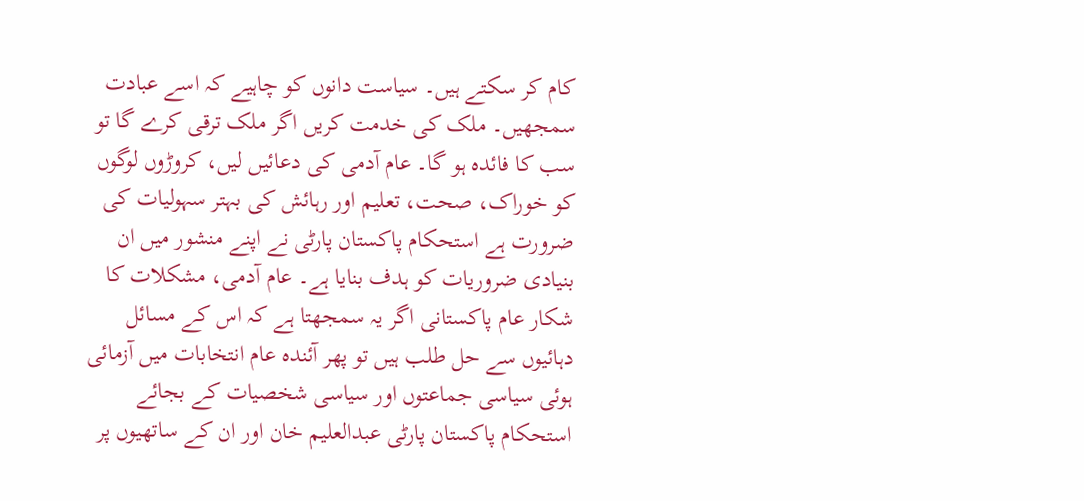کام کر سکتے ہیں۔ سیاست دانوں کو چاہیے کہ اسے عبادت سمجھیں۔ ملک کی خدمت کریں اگر ملک ترقی کرے گا تو سب کا فائدہ ہو گا۔ عام آدمی کی دعائیں لیں، کروڑوں لوگوں کو خوراک، صحت، تعلیم اور رہائش کی بہتر سہولیات کی ضرورت ہے استحکام پاکستان پارٹی نے اپنے منشور میں ان بنیادی ضروریات کو ہدف بنایا ہے۔ عام آدمی، مشکلات کا شکار عام پاکستانی اگر یہ سمجھتا ہے کہ اس کے مسائل دہائیوں سے حل طلب ہیں تو پھر آئندہ عام انتخابات میں آزمائی ہوئی سیاسی جماعتوں اور سیاسی شخصیات کے بجائے استحکام پاکستان پارٹی عبدالعلیم خان اور ان کے ساتھیوں پر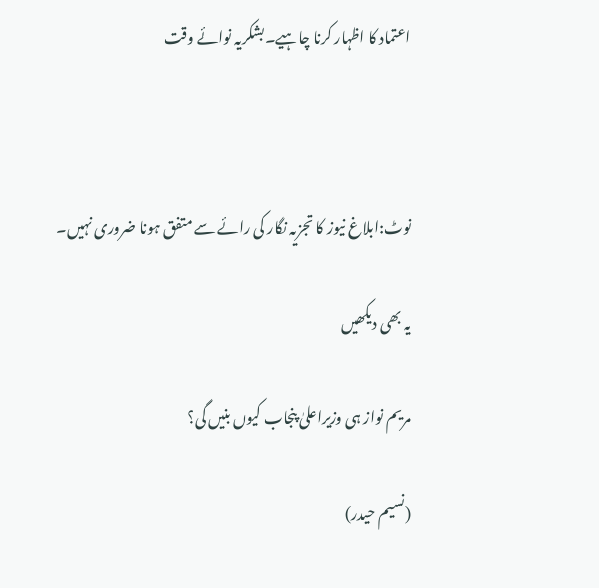اعتماد کا اظہار کرنا چاہیے۔بشکریہ نوائے وقت



نوٹ:ابلاغ نیوز کا تجزیہ نگار کی رائے سے متفق ہونا ضروری نہیں۔

یہ بھی دیکھیں

مریم نواز ہی وزیراعلیٰ پنجاب کیوں بنیں گی؟

(نسیم حیدر)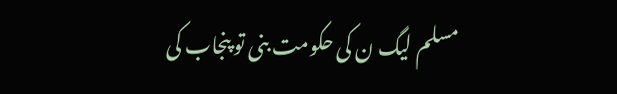مسلم لیگ ن کی حکومت بنی تو پنجاب کی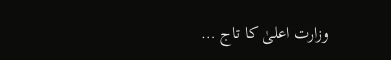وزارت اعلیٰ کا تاج …